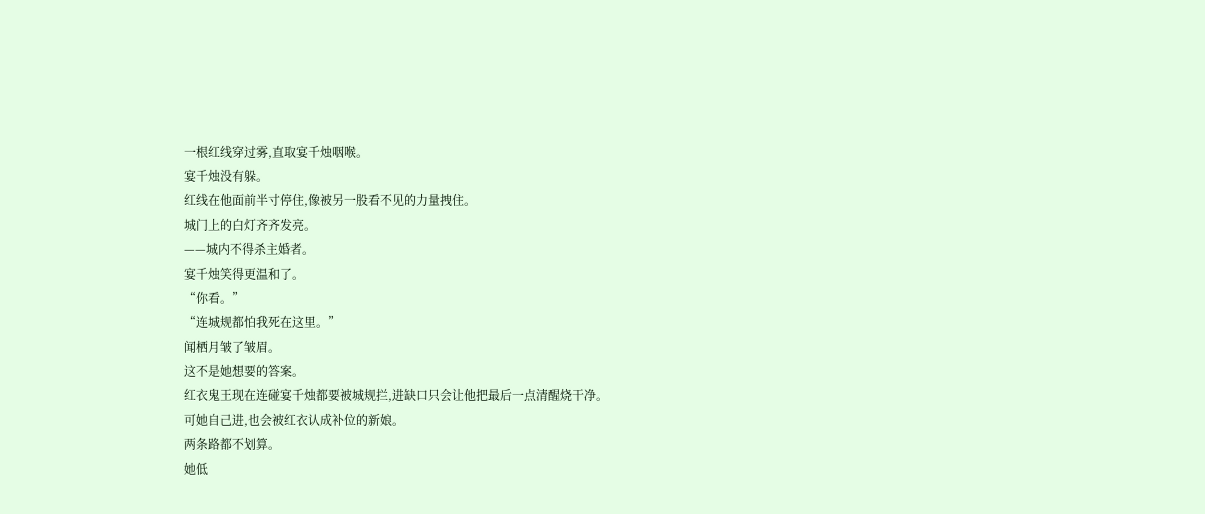一根红线穿过雾,直取宴千烛咽喉。
宴千烛没有躲。
红线在他面前半寸停住,像被另一股看不见的力量拽住。
城门上的白灯齐齐发亮。
——城内不得杀主婚者。
宴千烛笑得更温和了。
“你看。”
“连城规都怕我死在这里。”
闻栖月皱了皱眉。
这不是她想要的答案。
红衣鬼王现在连碰宴千烛都要被城规拦,进缺口只会让他把最后一点清醒烧干净。
可她自己进,也会被红衣认成补位的新娘。
两条路都不划算。
她低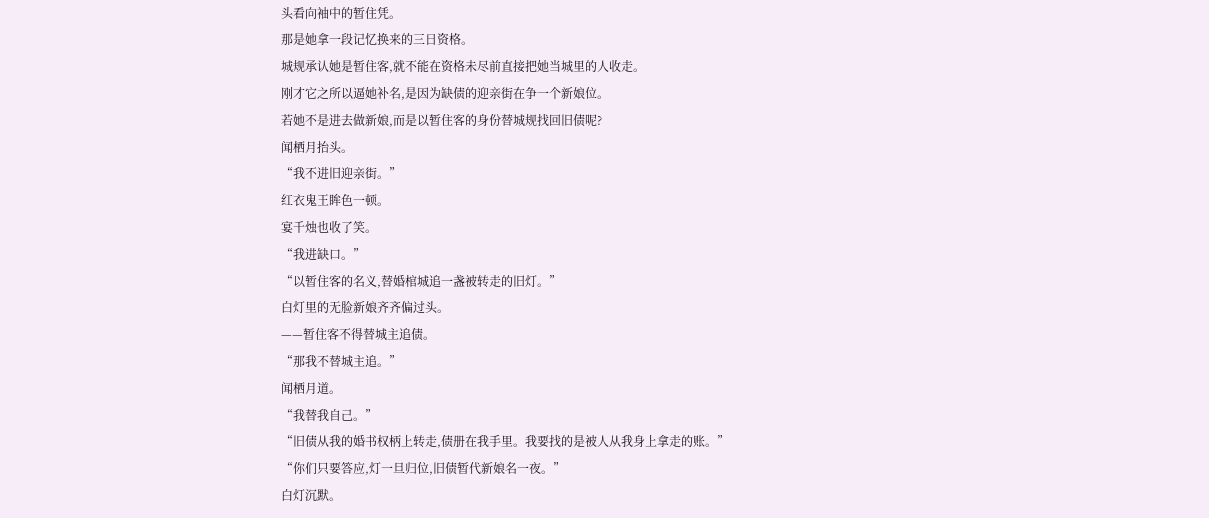头看向袖中的暂住凭。
那是她拿一段记忆换来的三日资格。
城规承认她是暂住客,就不能在资格未尽前直接把她当城里的人收走。
刚才它之所以逼她补名,是因为缺债的迎亲街在争一个新娘位。
若她不是进去做新娘,而是以暂住客的身份替城规找回旧债呢?
闻栖月抬头。
“我不进旧迎亲街。”
红衣鬼王眸色一顿。
宴千烛也收了笑。
“我进缺口。”
“以暂住客的名义,替婚棺城追一盏被转走的旧灯。”
白灯里的无脸新娘齐齐偏过头。
——暂住客不得替城主追债。
“那我不替城主追。”
闻栖月道。
“我替我自己。”
“旧债从我的婚书权柄上转走,债册在我手里。我要找的是被人从我身上拿走的账。”
“你们只要答应,灯一旦归位,旧债暂代新娘名一夜。”
白灯沉默。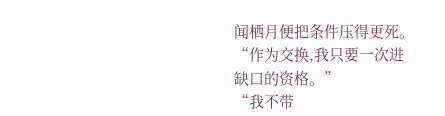闻栖月便把条件压得更死。
“作为交换,我只要一次进缺口的资格。”
“我不带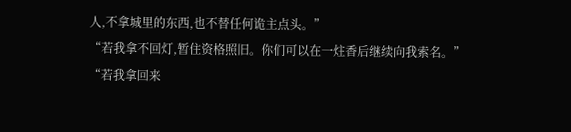人,不拿城里的东西,也不替任何诡主点头。”
“若我拿不回灯,暂住资格照旧。你们可以在一炷香后继续向我索名。”
“若我拿回来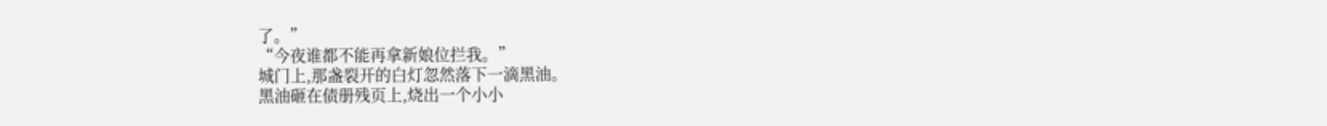了。”
“今夜谁都不能再拿新娘位拦我。”
城门上,那盏裂开的白灯忽然落下一滴黑油。
黑油砸在债册残页上,烧出一个小小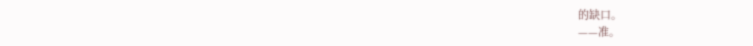的缺口。
——准。